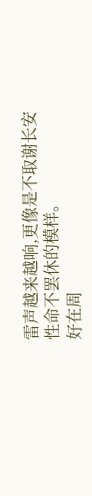雷声越来越响,更像是不取谢长安性命不罢休的模样。
好在周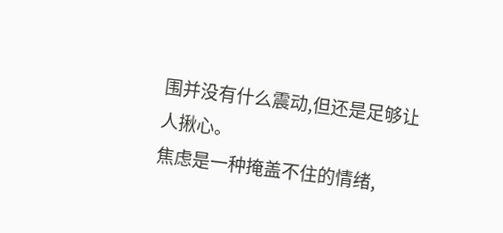围并没有什么震动,但还是足够让人揪心。
焦虑是一种掩盖不住的情绪,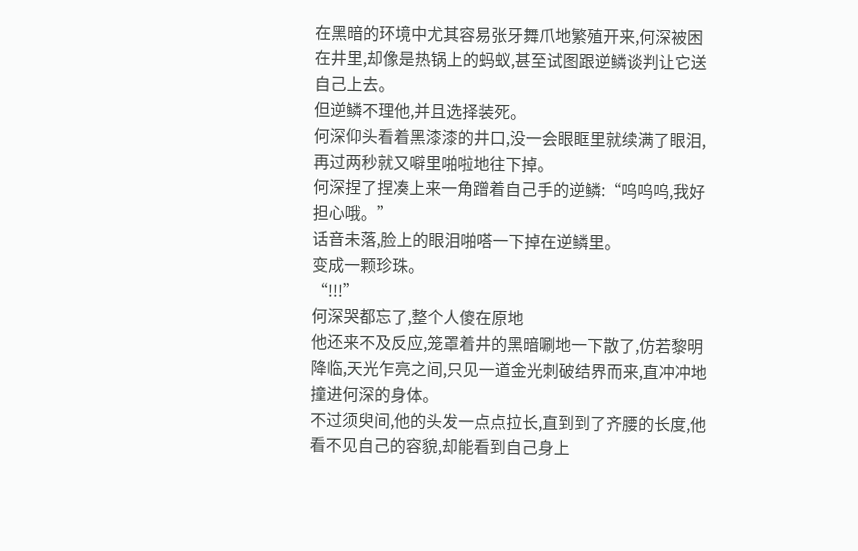在黑暗的环境中尤其容易张牙舞爪地繁殖开来,何深被困在井里,却像是热锅上的蚂蚁,甚至试图跟逆鳞谈判让它送自己上去。
但逆鳞不理他,并且选择装死。
何深仰头看着黑漆漆的井口,没一会眼眶里就续满了眼泪,再过两秒就又噼里啪啦地往下掉。
何深捏了捏凑上来一角蹭着自己手的逆鳞:“呜呜呜,我好担心哦。”
话音未落,脸上的眼泪啪嗒一下掉在逆鳞里。
变成一颗珍珠。
“!!!”
何深哭都忘了,整个人傻在原地
他还来不及反应,笼罩着井的黑暗唰地一下散了,仿若黎明降临,天光乍亮之间,只见一道金光刺破结界而来,直冲冲地撞进何深的身体。
不过须臾间,他的头发一点点拉长,直到到了齐腰的长度,他看不见自己的容貌,却能看到自己身上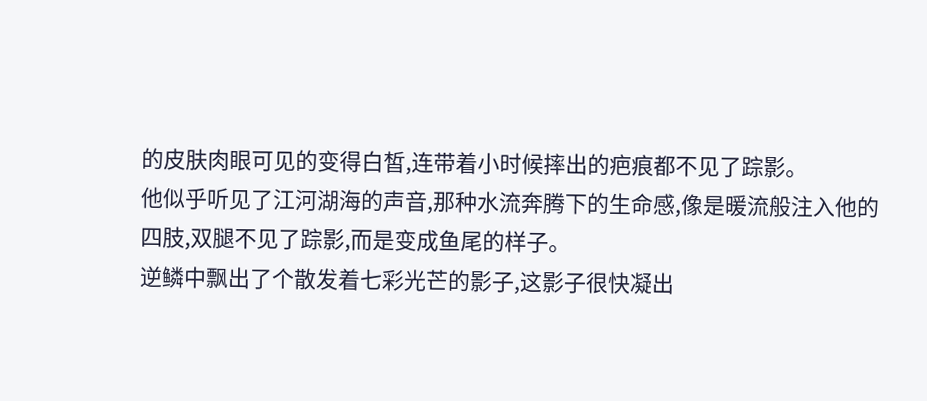的皮肤肉眼可见的变得白皙,连带着小时候摔出的疤痕都不见了踪影。
他似乎听见了江河湖海的声音,那种水流奔腾下的生命感,像是暖流般注入他的四肢,双腿不见了踪影,而是变成鱼尾的样子。
逆鳞中飘出了个散发着七彩光芒的影子,这影子很快凝出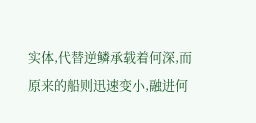实体,代替逆鳞承载着何深,而原来的船则迅速变小,融进何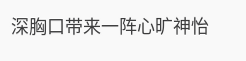深胸口带来一阵心旷神怡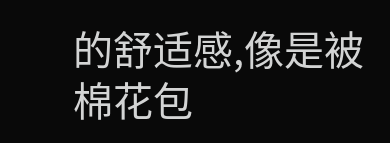的舒适感,像是被棉花包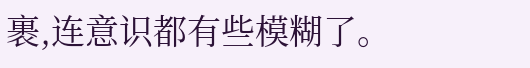裹,连意识都有些模糊了。